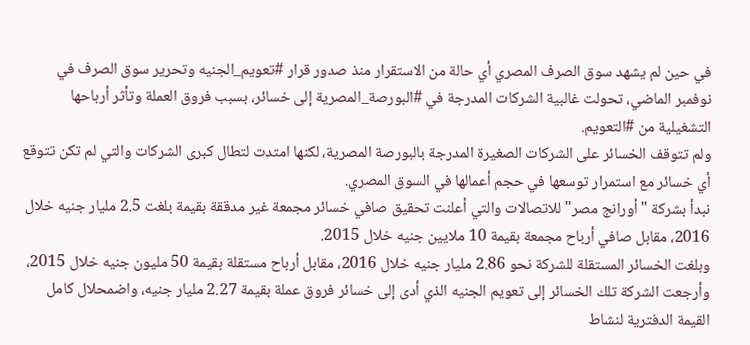في حين لم يشهد سوق الصرف المصري أي حالة من الاستقرار منذ صدور قرار #تعويم_الجنيه وتحرير سوق الصرف في نوفمبر الماضي، تحولت غالبية الشركات المدرجة في #البورصة_المصرية إلى خسائر، بسبب فروق العملة وتأثر أرباحها التشغيلية من #التعويم.
ولم تتوقف الخسائر على الشركات الصغيرة المدرجة بالبورصة المصرية، لكنها امتدت لتطال كبرى الشركات والتي لم تكن تتوقع أي خسائر مع استمرار توسعها في حجم أعمالها في السوق المصري.
نبدأ بشركة "أورانج مصر" للاتصالات والتي أعلنت تحقيق صافي خسائر مجمعة غير مدققة بقيمة بلغت 2.5 مليار جنيه خلال 2016، مقابل صافي أرباح مجمعة بقيمة 10 ملايين جنيه خلال 2015.
وبلغت الخسائر المستقلة للشركة نحو 2.86 مليار جنيه خلال 2016، مقابل أرباح مستقلة بقيمة 50 مليون جنيه خلال 2015، وأرجعت الشركة تلك الخسائر إلى تعويم الجنيه الذي أدى إلى خسائر فروق عملة بقيمة 2.27 مليار جنيه، واضمحلال كامل القيمة الدفترية لنشاط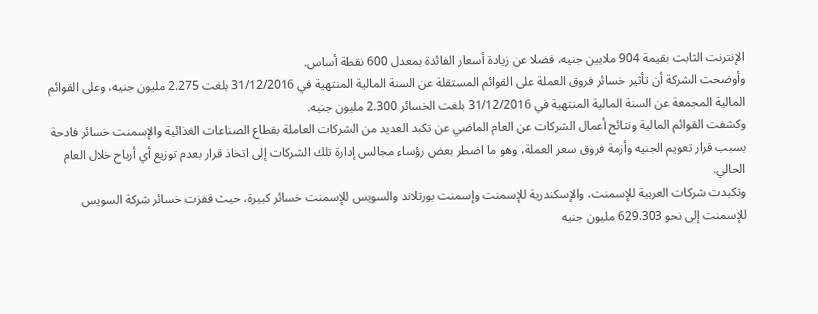الإنترنت الثابت بقيمة 904 ملايين جنيه، فضلا عن زيادة أسعار الفائدة بمعدل 600 نقطة أساس.
وأوضحت الشركة أن تأثير خسائر فروق العملة على القوائم المستقلة عن السنة المالية المنتهية في 31/12/2016 بلغت 2.275 مليون جنيه، وعلى القوائم المالية المجمعة عن السنة المالية المنتهية في 31/12/2016 بلغت الخسائر 2.300 مليون جنيه.
وكشفت القوائم المالية ونتائج أعمال الشركات عن العام الماضي عن تكبد العديد من الشركات العاملة بقطاع الصناعات الغذائية والإسمنت خسائر فادحة بسبب قرار تعويم الجنيه وأزمة فروق سعر العملة، وهو ما اضطر بعض رؤساء مجالس إدارة تلك الشركات إلى اتخاذ قرار بعدم توزيع أي أرباح خلال العام الحالي.
وتكبدت شركات العربية للإسمنت، والإسكندرية للإسمنت وإسمنت بورتلاند والسويس للإسمنت خسائر كبيرة، حيث قفزت خسائر شركة السويس للإسمنت إلى نحو 629.303 مليون جنيه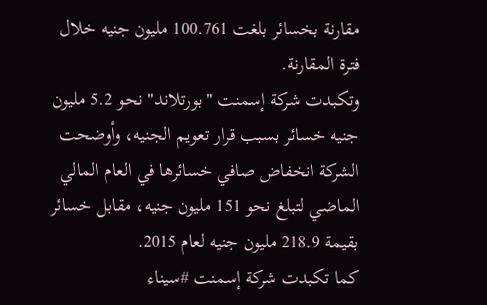مقارنة بخسائر بلغت 100.761 مليون جنيه خلال فترة المقارنة.
وتكبدت شركة إسمنت "بورتلاند" نحو 5.2 مليون جنيه خسائر بسبب قرار تعويم الجنيه، وأوضحت الشركة انخفاض صافي خسائرها في العام المالي الماضي لتبلغ نحو 151 مليون جنيه، مقابل خسائر بقيمة 218.9 مليون جنيه لعام 2015.
كما تكبدت شركة إسمنت #سيناء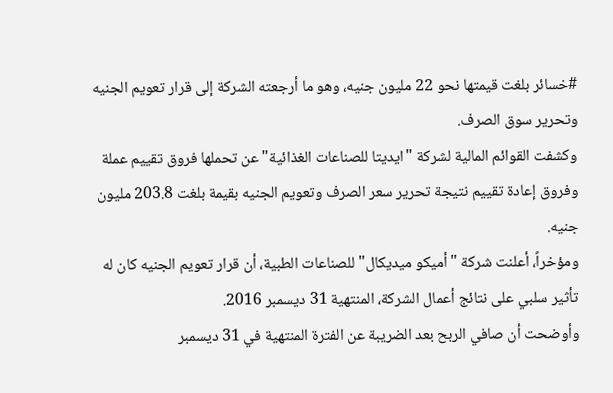#خسائر بلغت قيمتها نحو 22 مليون جنيه، وهو ما أرجعته الشركة إلى قرار تعويم الجنيه وتحرير سوق الصرف.
وكشفت القوائم المالية لشركة "ايديتا للصناعات الغذائية" عن تحملها فروق تقييم عملة وفروق إعادة تقييم نتيجة تحرير سعر الصرف وتعويم الجنيه بقيمة بلغت 203.8 مليون جنيه.
ومؤخراً، أعلنت شركة "أميكو ميديكال" للصناعات الطبية، أن قرار تعويم الجنيه كان له تأثير سلبي على نتائج أعمال الشركة، المنتهية 31 ديسمبر 2016.
وأوضحت أن صافي الربح بعد الضريبة عن الفترة المنتهية في 31 ديسمبر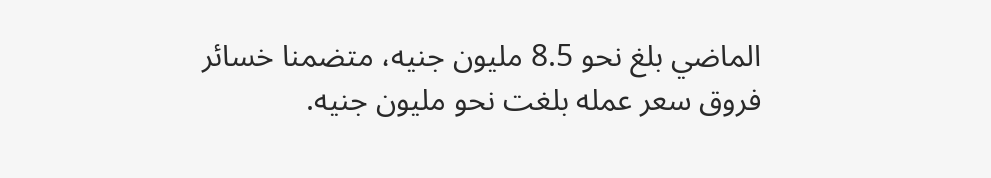الماضي بلغ نحو 8.5 مليون جنيه، متضمنا خسائر فروق سعر عمله بلغت نحو مليون جنيه.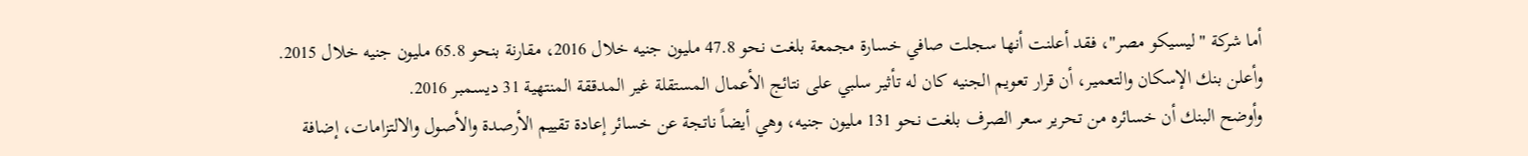أما شركة "ليسيكو مصر"، فقد أعلنت أنها سجلت صافي خسارة مجمعة بلغت نحو 47.8 مليون جنيه خلال 2016، مقارنة بنحو 65.8 مليون جنيه خلال 2015.
وأعلن بنك الإسكان والتعمير، أن قرار تعويم الجنيه كان له تأثير سلبي على نتائج الأعمال المستقلة غير المدققة المنتهية 31 ديسمبر 2016.
وأوضح البنك أن خسائره من تحرير سعر الصرف بلغت نحو 131 مليون جنيه، وهي أيضاً ناتجة عن خسائر إعادة تقييم الأرصدة والأصول والالتزامات، إضافة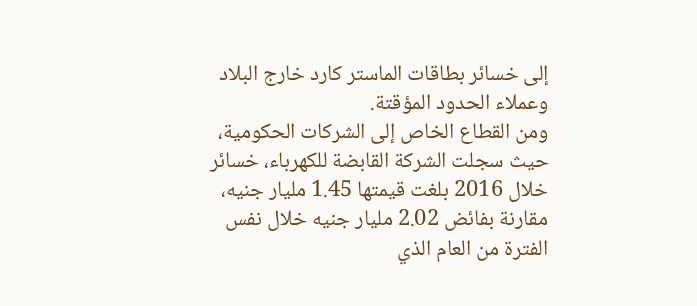إلى خسائر بطاقات الماستر كارد خارج البلاد وعملاء الحدود المؤقتة.
ومن القطاع الخاص إلى الشركات الحكومية، حيث سجلت الشركة القابضة للكهرباء، خسائر خلال 2016 بلغت قيمتها 1.45 مليار جنيه، مقارنة بفائض 2.02 مليار جنيه خلال نفس الفترة من العام الذي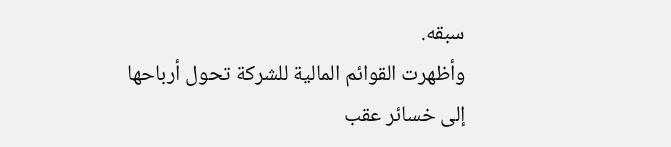سبقه.
وأظهرت القوائم المالية للشركة تحول أرباحها إلى خسائر عقب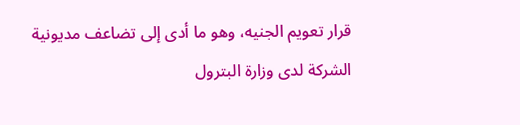قرار تعويم الجنيه، وهو ما أدى إلى تضاعف مديونية الشركة لدى وزارة البترول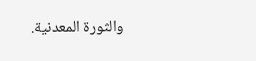والثورة المعدنية.